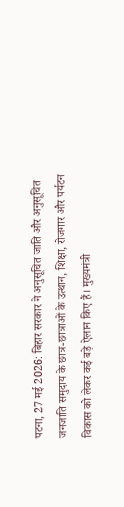पटना, 27 मई 2026: बिहार सरकार ने अनुसूचित जाति और अनुसूचित जनजाति समुदाय के छात्र-छात्राओं के उत्थान, शिक्षा, रोजगार और पर्यटन विकास को लेकर कई बड़े ऐलान किए हैं। मुख्यमंत्री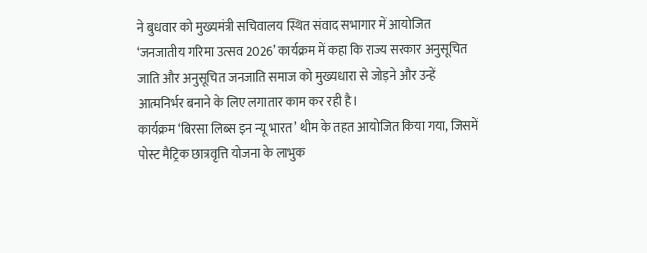ने बुधवार को मुख्यमंत्री सचिवालय स्थित संवाद सभागार में आयोजित ‘जनजातीय गरिमा उत्सव 2026’ कार्यक्रम में कहा कि राज्य सरकार अनुसूचित जाति और अनुसूचित जनजाति समाज को मुख्यधारा से जोड़ने और उन्हें आत्मनिर्भर बनाने के लिए लगातार काम कर रही है।
कार्यक्रम ‘बिरसा लिब्स इन न्यू भारत’ थीम के तहत आयोजित किया गया, जिसमें पोस्ट मैट्रिक छात्रवृत्ति योजना के लाभुक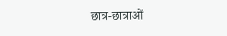छात्र-छात्राओं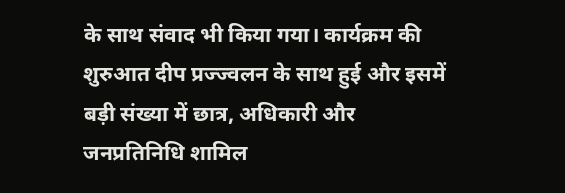के साथ संवाद भी किया गया। कार्यक्रम की शुरुआत दीप प्रज्ज्वलन के साथ हुई और इसमें बड़ी संख्या में छात्र, अधिकारी और जनप्रतिनिधि शामिल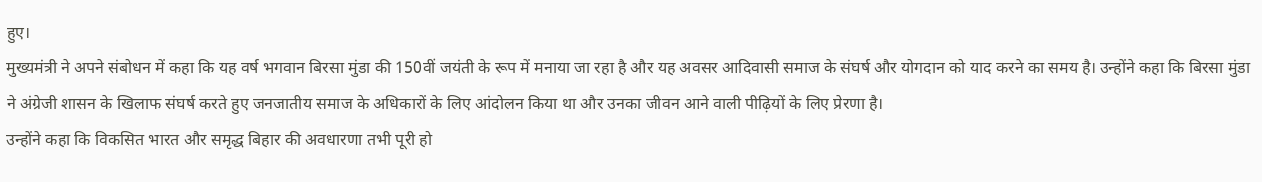हुए।
मुख्यमंत्री ने अपने संबोधन में कहा कि यह वर्ष भगवान बिरसा मुंडा की 150वीं जयंती के रूप में मनाया जा रहा है और यह अवसर आदिवासी समाज के संघर्ष और योगदान को याद करने का समय है। उन्होंने कहा कि बिरसा मुंडा ने अंग्रेजी शासन के खिलाफ संघर्ष करते हुए जनजातीय समाज के अधिकारों के लिए आंदोलन किया था और उनका जीवन आने वाली पीढ़ियों के लिए प्रेरणा है।
उन्होंने कहा कि विकसित भारत और समृद्ध बिहार की अवधारणा तभी पूरी हो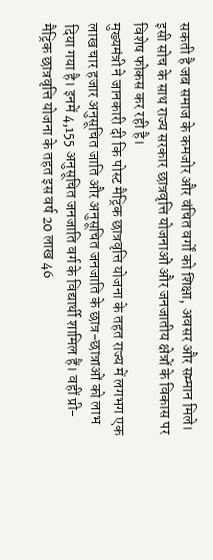सकती है जब समाज के कमजोर और वंचित वर्गों को शिक्षा, अवसर और सम्मान मिले। इसी सोच के साथ राज्य सरकार छात्रवृत्ति योजनाओं और जनजातीय क्षेत्रों के विकास पर विशेष फोकस कर रही है।
मुख्यमंत्री ने जानकारी दी कि पोस्ट मैट्रिक छात्रवृत्ति योजना के तहत राज्य में लगभग एक लाख चार हजार अनुसूचित जाति और अनुसूचित जनजाति के छात्र-छात्राओं को लाभ दिया गया है। इनमें 4,155 अनुसूचित जनजाति वर्ग के विद्यार्थी शामिल हैं। वहीं प्री-मैट्रिक छात्रवृत्ति योजना के तहत इस वर्ष 20 लाख 46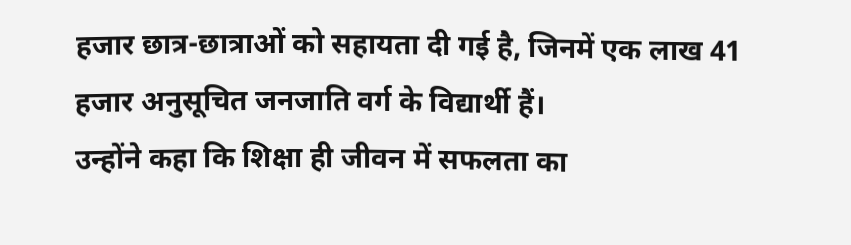हजार छात्र-छात्राओं को सहायता दी गई है, जिनमें एक लाख 41 हजार अनुसूचित जनजाति वर्ग के विद्यार्थी हैं।
उन्होंने कहा कि शिक्षा ही जीवन में सफलता का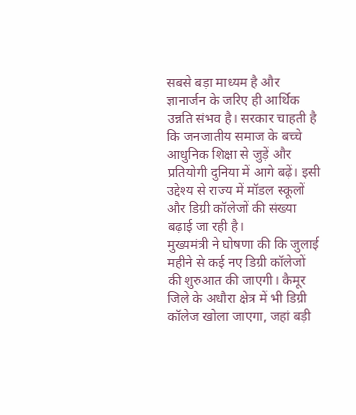सबसे बड़ा माध्यम है और ज्ञानार्जन के जरिए ही आर्थिक उन्नति संभव है। सरकार चाहती है कि जनजातीय समाज के बच्चे आधुनिक शिक्षा से जुड़ें और प्रतियोगी दुनिया में आगे बढ़ें। इसी उद्देश्य से राज्य में मॉडल स्कूलों और डिग्री कॉलेजों की संख्या बढ़ाई जा रही है।
मुख्यमंत्री ने घोषणा की कि जुलाई महीने से कई नए डिग्री कॉलेजों की शुरुआत की जाएगी। कैमूर जिले के अधौरा क्षेत्र में भी डिग्री कॉलेज खोला जाएगा, जहां बड़ी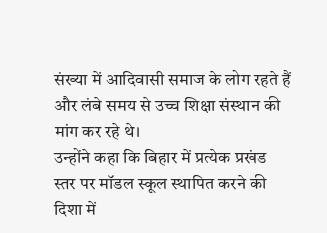संख्या में आदिवासी समाज के लोग रहते हैं और लंबे समय से उच्च शिक्षा संस्थान की मांग कर रहे थे।
उन्होंने कहा कि बिहार में प्रत्येक प्रखंड स्तर पर मॉडल स्कूल स्थापित करने की दिशा में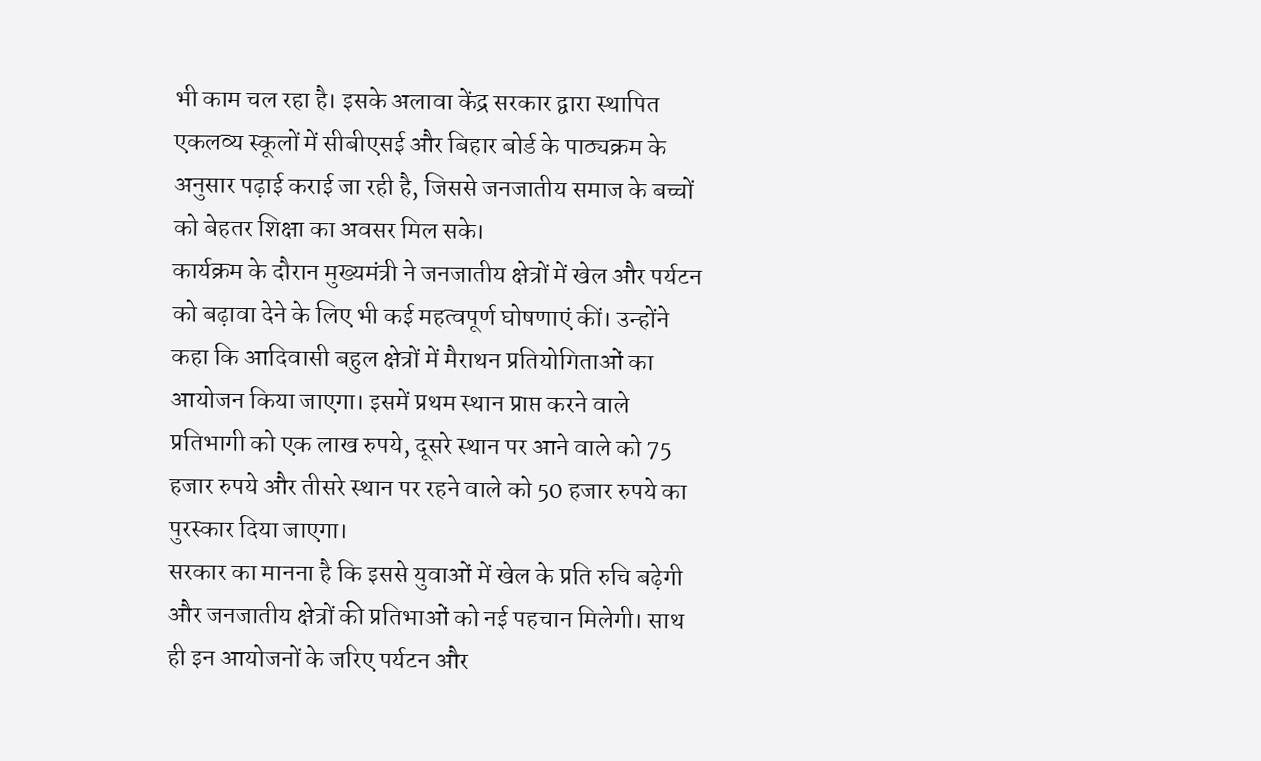भी काम चल रहा है। इसके अलावा केंद्र सरकार द्वारा स्थापित एकलव्य स्कूलों में सीबीएसई और बिहार बोर्ड के पाठ्यक्रम के अनुसार पढ़ाई कराई जा रही है, जिससे जनजातीय समाज के बच्चों को बेहतर शिक्षा का अवसर मिल सके।
कार्यक्रम के दौरान मुख्यमंत्री ने जनजातीय क्षेत्रों में खेल और पर्यटन को बढ़ावा देने के लिए भी कई महत्वपूर्ण घोषणाएं कीं। उन्होंने कहा कि आदिवासी बहुल क्षेत्रों में मैराथन प्रतियोगिताओं का आयोजन किया जाएगा। इसमें प्रथम स्थान प्राप्त करने वाले प्रतिभागी को एक लाख रुपये, दूसरे स्थान पर आने वाले को 75 हजार रुपये और तीसरे स्थान पर रहने वाले को 50 हजार रुपये का पुरस्कार दिया जाएगा।
सरकार का मानना है कि इससे युवाओं में खेल के प्रति रुचि बढ़ेगी और जनजातीय क्षेत्रों की प्रतिभाओं को नई पहचान मिलेगी। साथ ही इन आयोजनों के जरिए पर्यटन और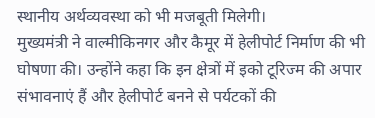स्थानीय अर्थव्यवस्था को भी मजबूती मिलेगी।
मुख्यमंत्री ने वाल्मीकिनगर और कैमूर में हेलीपोर्ट निर्माण की भी घोषणा की। उन्होंने कहा कि इन क्षेत्रों में इको टूरिज्म की अपार संभावनाएं हैं और हेलीपोर्ट बनने से पर्यटकों की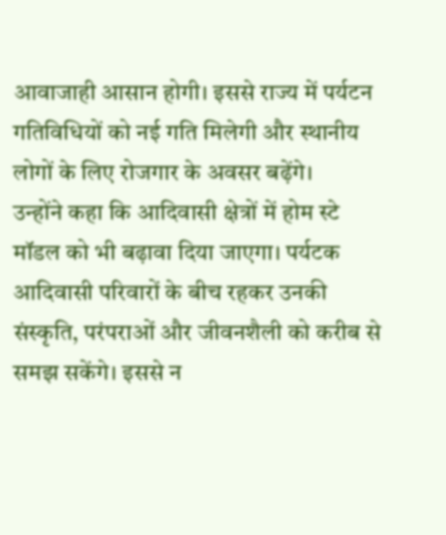आवाजाही आसान होगी। इससे राज्य में पर्यटन गतिविधियों को नई गति मिलेगी और स्थानीय लोगों के लिए रोजगार के अवसर बढ़ेंगे।
उन्होंने कहा कि आदिवासी क्षेत्रों में होम स्टे मॉडल को भी बढ़ावा दिया जाएगा। पर्यटक आदिवासी परिवारों के बीच रहकर उनकी संस्कृति, परंपराओं और जीवनशैली को करीब से समझ सकेंगे। इससे न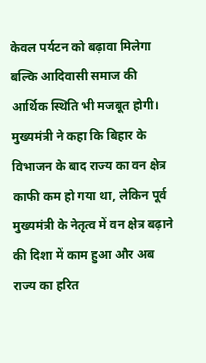केवल पर्यटन को बढ़ावा मिलेगा बल्कि आदिवासी समाज की आर्थिक स्थिति भी मजबूत होगी।
मुख्यमंत्री ने कहा कि बिहार के विभाजन के बाद राज्य का वन क्षेत्र काफी कम हो गया था, लेकिन पूर्व मुख्यमंत्री के नेतृत्व में वन क्षेत्र बढ़ाने की दिशा में काम हुआ और अब राज्य का हरित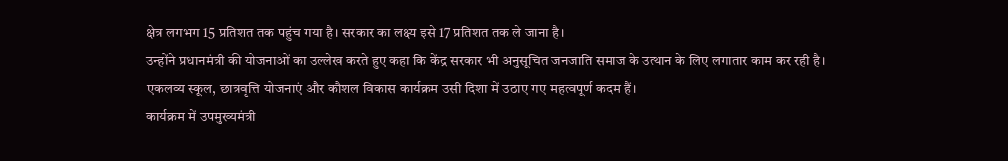क्षेत्र लगभग 15 प्रतिशत तक पहुंच गया है। सरकार का लक्ष्य इसे 17 प्रतिशत तक ले जाना है।
उन्होंने प्रधानमंत्री की योजनाओं का उल्लेख करते हुए कहा कि केंद्र सरकार भी अनुसूचित जनजाति समाज के उत्थान के लिए लगातार काम कर रही है। एकलव्य स्कूल, छात्रवृत्ति योजनाएं और कौशल विकास कार्यक्रम उसी दिशा में उठाए गए महत्वपूर्ण कदम हैं।
कार्यक्रम में उपमुख्यमंत्री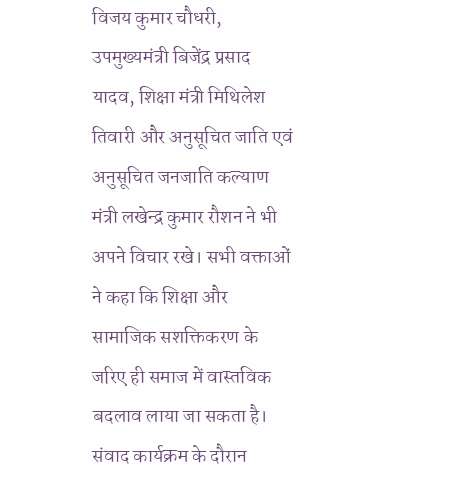विजय कुमार चौधरी, उपमुख्यमंत्री बिजेंद्र प्रसाद यादव, शिक्षा मंत्री मिथिलेश तिवारी और अनुसूचित जाति एवं अनुसूचित जनजाति कल्याण मंत्री लखेन्द्र कुमार रौशन ने भी अपने विचार रखे। सभी वक्ताओं ने कहा कि शिक्षा और सामाजिक सशक्तिकरण के जरिए ही समाज में वास्तविक बदलाव लाया जा सकता है।
संवाद कार्यक्रम के दौरान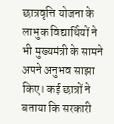छात्रवृत्ति योजना के लाभुक विद्यार्थियों ने भी मुख्यमंत्री के सामने अपने अनुभव साझा किए। कई छात्रों ने बताया कि सरकारी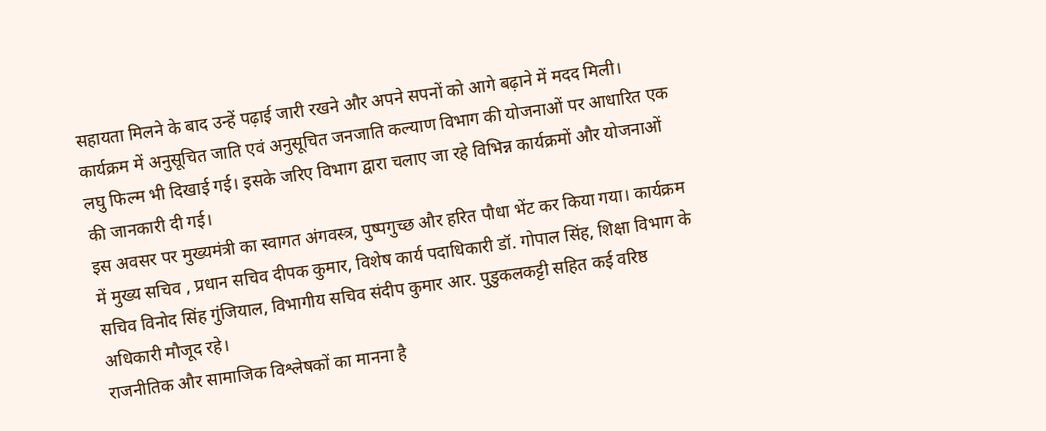सहायता मिलने के बाद उन्हें पढ़ाई जारी रखने और अपने सपनों को आगे बढ़ाने में मदद मिली।
कार्यक्रम में अनुसूचित जाति एवं अनुसूचित जनजाति कल्याण विभाग की योजनाओं पर आधारित एक लघु फिल्म भी दिखाई गई। इसके जरिए विभाग द्वारा चलाए जा रहे विभिन्न कार्यक्रमों और योजनाओं की जानकारी दी गई।
इस अवसर पर मुख्यमंत्री का स्वागत अंगवस्त्र, पुष्पगुच्छ और हरित पौधा भेंट कर किया गया। कार्यक्रम में मुख्य सचिव , प्रधान सचिव दीपक कुमार, विशेष कार्य पदाधिकारी डॉ. गोपाल सिंह, शिक्षा विभाग के सचिव विनोद सिंह गुंजियाल, विभागीय सचिव संदीप कुमार आर. पुडुकलकट्टी सहित कई वरिष्ठ अधिकारी मौजूद रहे।
राजनीतिक और सामाजिक विश्लेषकों का मानना है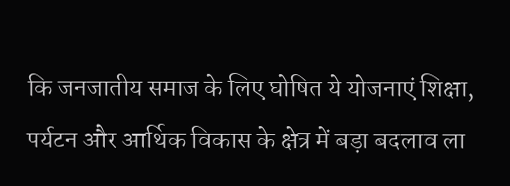कि जनजातीय समाज के लिए घोषित ये योजनाएं शिक्षा, पर्यटन और आर्थिक विकास के क्षेत्र में बड़ा बदलाव ला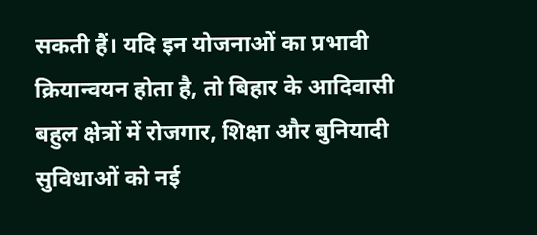सकती हैं। यदि इन योजनाओं का प्रभावी क्रियान्वयन होता है, तो बिहार के आदिवासी बहुल क्षेत्रों में रोजगार, शिक्षा और बुनियादी सुविधाओं को नई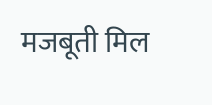मजबूती मिल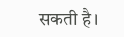सकती है।